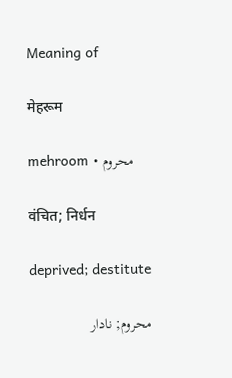Meaning of

मेहरूम

mehroom • محروم

वंचित; निर्धन

deprived; destitute

محروم; نادار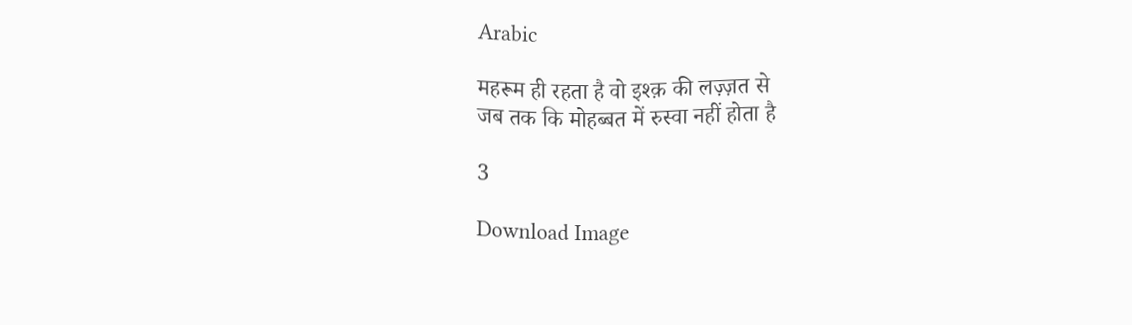Arabic

महरूम ही रहता है वो इश्क़ की लज़्ज़त से
जब तक कि मोहब्बत में रुस्वा नहीं होता है

3

Download Image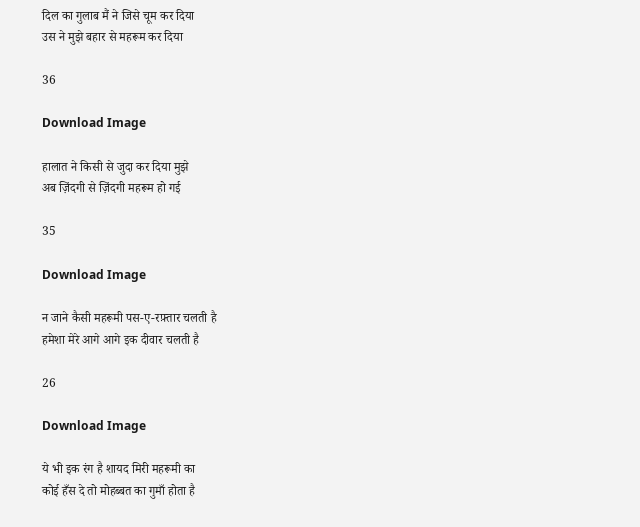दिल का गुलाब मैं ने जिसे चूम कर दिया
उस ने मुझे बहार से महरूम कर दिया

36

Download Image

हालात ने किसी से जुदा कर दिया मुझे
अब ज़िंदगी से ज़िंदगी महरूम हो गई

35

Download Image

न जाने कैसी महरूमी पस-ए-रफ़्तार चलती है
हमेशा मेरे आगे आगे इक दीवार चलती है

26

Download Image

ये भी इक रंग है शायद मिरी महरूमी का
कोई हँस दे तो मोहब्बत का गुमाँ होता है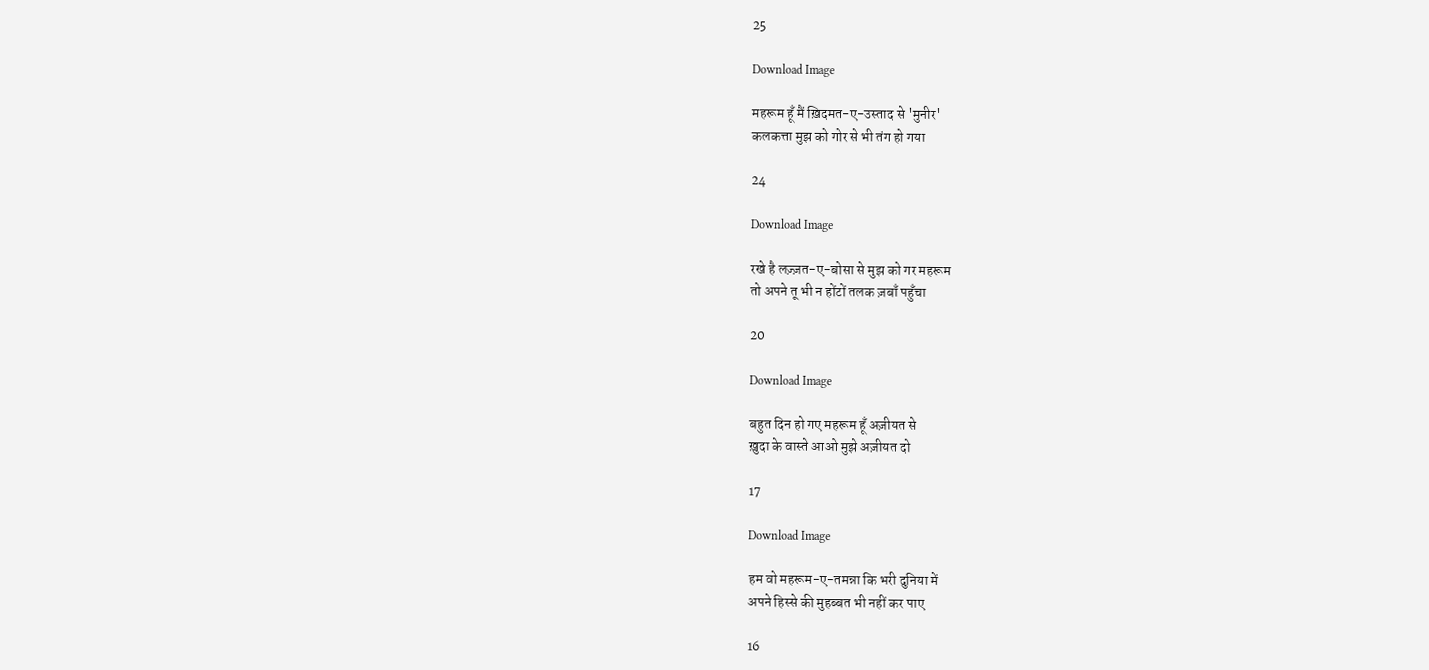25

Download Image

महरूम हूँ मैं ख़िदमत-ए-उस्ताद से 'मुनीर'
कलकत्ता मुझ को गोर से भी तंग हो गया

24

Download Image

रखे है लज़्ज़त-ए-बोसा से मुझ को गर महरूम
तो अपने तू भी न होंटों तलक ज़बाँ पहुँचा

20

Download Image

बहुत दिन हो गए महरूम हूँ अज़ीयत से
ख़ुदा के वास्ते आओ मुझे अज़ीयत दो

17

Download Image

हम वो महरूम-ए-तमन्ना कि भरी दुनिया में
अपने हिस्से की मुहब्बत भी नहीं कर पाए

16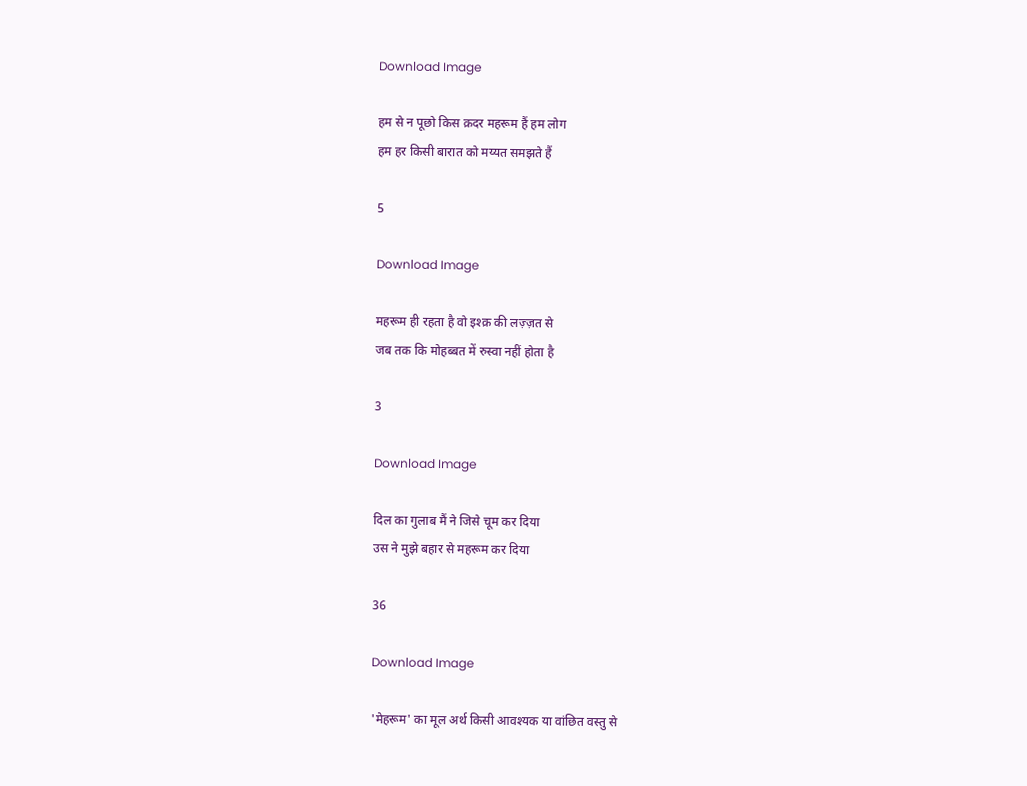Download Image

हम से न पूछो किस क़दर महरूम हैं हम लोग
हम हर किसी बारात को मय्यत समझते हैं

5

Download Image

महरूम ही रहता है वो इश्क़ की लज़्ज़त से
जब तक कि मोहब्बत में रुस्वा नहीं होता है

3

Download Image

दिल का गुलाब मैं ने जिसे चूम कर दिया
उस ने मुझे बहार से महरूम कर दिया

36

Download Image

'मेहरूम' का मूल अर्थ किसी आवश्यक या वांछित वस्तु से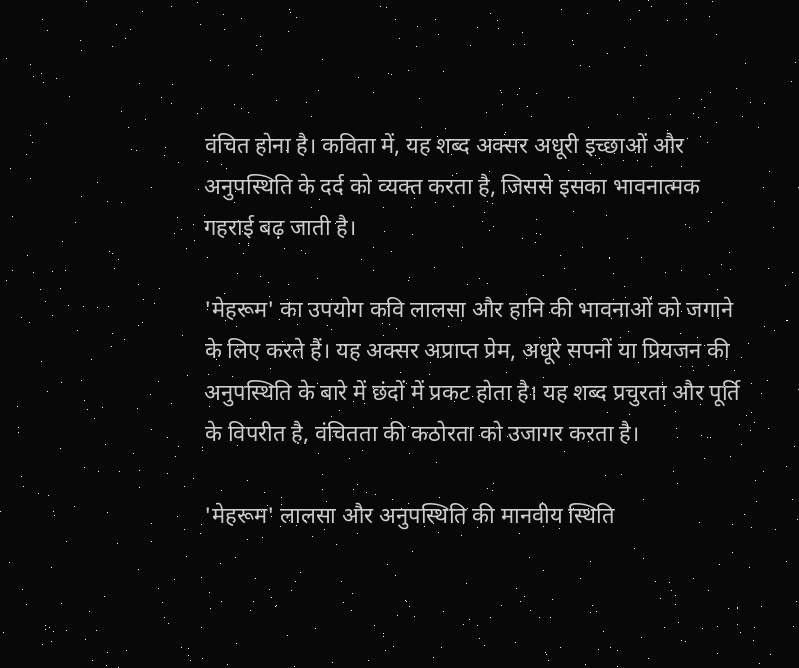वंचित होना है। कविता में, यह शब्द अक्सर अधूरी इच्छाओं और अनुपस्थिति के दर्द को व्यक्त करता है, जिससे इसका भावनात्मक गहराई बढ़ जाती है।

'मेहरूम' का उपयोग कवि लालसा और हानि की भावनाओं को जगाने के लिए करते हैं। यह अक्सर अप्राप्त प्रेम, अधूरे सपनों या प्रियजन की अनुपस्थिति के बारे में छंदों में प्रकट होता है। यह शब्द प्रचुरता और पूर्ति के विपरीत है, वंचितता की कठोरता को उजागर करता है।

'मेहरूम' लालसा और अनुपस्थिति की मानवीय स्थिति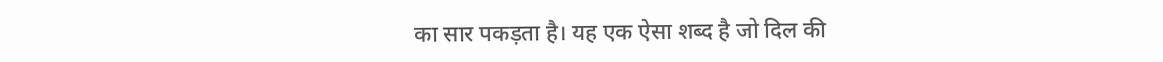का सार पकड़ता है। यह एक ऐसा शब्द है जो दिल की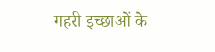गहरी इच्छाओं के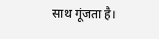साथ गूंजता है।